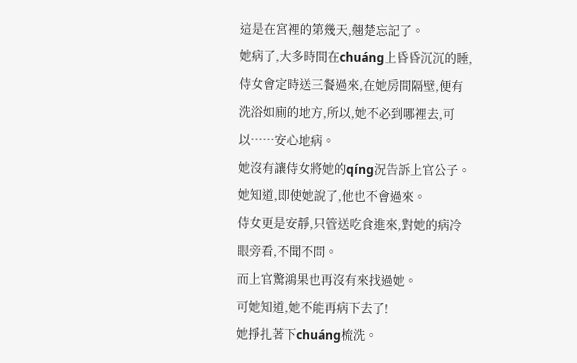這是在宮裡的第幾天,翹楚忘記了。
她病了,大多時間在chuáng上昏昏沉沉的睡,侍女會定時送三餐過來,在她房間隔壁,便有洗浴如廁的地方,所以,她不必到哪裡去,可以……安心地病。
她沒有讓侍女將她的qíng況告訴上官公子。
她知道,即使她說了,他也不會過來。
侍女更是安靜,只管送吃食進來,對她的病冷眼旁看,不聞不問。
而上官驚鴻果也再沒有來找過她。
可她知道,她不能再病下去了!
她掙扎著下chuáng梳洗。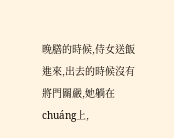晚膳的時候,侍女送飯進來,出去的時候沒有將門關嚴,她躺在chuáng上,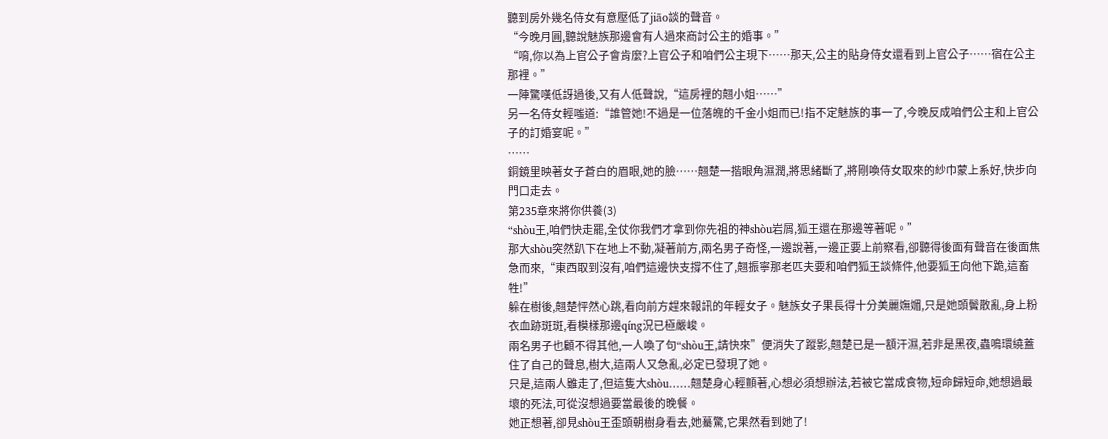聽到房外幾名侍女有意壓低了jiāo談的聲音。
“今晚月圓,聽說魅族那邊會有人過來商討公主的婚事。”
“唷,你以為上官公子會肯麼?上官公子和咱們公主現下……那天,公主的貼身侍女還看到上官公子……宿在公主那裡。”
一陣驚嘆低訝過後,又有人低聲說,“這房裡的翹小姐……”
另一名侍女輕嗤道:“誰管她!不過是一位落魄的千金小姐而已!指不定魅族的事一了,今晚反成咱們公主和上官公子的訂婚宴呢。”
……
銅鏡里映著女子蒼白的眉眼,她的臉……翹楚一揩眼角濕潤,將思緒斷了,將剛喚侍女取來的紗巾蒙上系好,快步向門口走去。
第235章來將你供養(3)
“shòu王,咱們快走罷,全仗你我們才拿到你先祖的神shòu岩屑,狐王還在那邊等著呢。”
那大shòu突然趴下在地上不動,凝著前方,兩名男子奇怪,一邊說著,一邊正要上前察看,卻聽得後面有聲音在後面焦急而來,“東西取到沒有,咱們這邊快支撐不住了,翹振寧那老匹夫要和咱們狐王談條件,他要狐王向他下跪,這畜牲!”
躲在樹後,翹楚怦然心跳,看向前方趕來報訊的年輕女子。魅族女子果長得十分美麗嫵媚,只是她頭鬢散亂,身上粉衣血跡斑斑,看模樣那邊qíng況已極嚴峻。
兩名男子也顧不得其他,一人喚了句“shòu王,請快來”便消失了蹤影,翹楚已是一額汗濕,若非是黑夜,蟲鳴環繞蓋住了自己的聲息,樹大,這兩人又急亂,必定已發現了她。
只是,這兩人雖走了,但這隻大shòu……翹楚身心輕顫著,心想必須想辦法,若被它當成食物,短命歸短命,她想過最壞的死法,可從沒想過要當最後的晚餐。
她正想著,卻見shòu王歪頭朝樹身看去,她驀驚,它果然看到她了!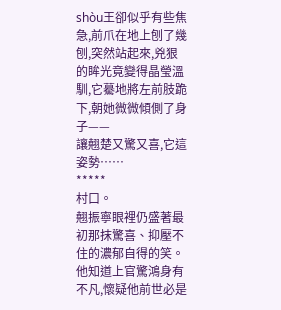shòu王卻似乎有些焦急,前爪在地上刨了幾刨,突然站起來,兇狠的眸光竟變得晶瑩溫馴,它驀地將左前肢跪下,朝她微微傾側了身子——
讓翹楚又驚又喜,它這姿勢……
*****
村口。
翹振寧眼裡仍盛著最初那抹驚喜、抑壓不住的濃郁自得的笑。他知道上官驚鴻身有不凡,懷疑他前世必是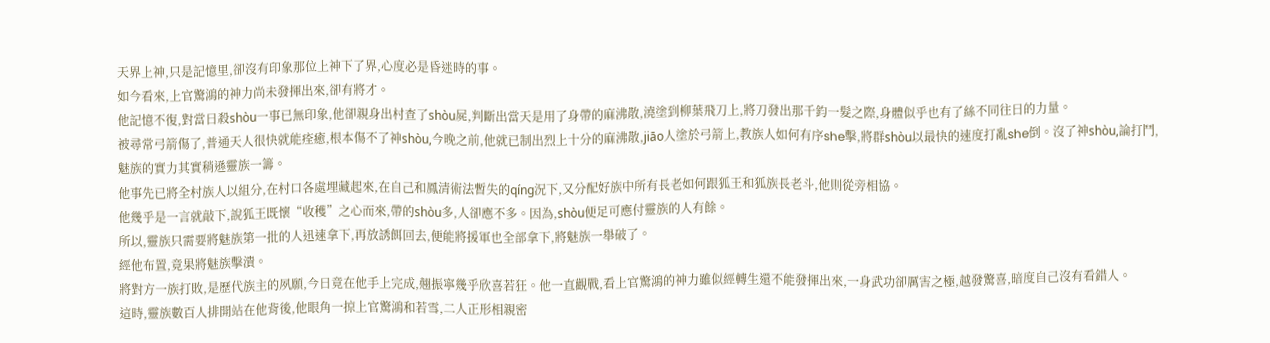天界上神,只是記憶里,卻沒有印象那位上神下了界,心度必是昏迷時的事。
如今看來,上官驚鴻的神力尚未發揮出來,卻有將才。
他記憶不復,對當日殺shòu一事已無印象,他卻親身出村查了shòu屍,判斷出當天是用了身帶的麻沸散,澆塗到柳葉飛刀上,將刀發出那千鈞一髮之際,身體似乎也有了絲不同往日的力量。
被尋常弓箭傷了,普通天人很快就能痊癒,根本傷不了神shòu,今晚之前,他就已制出烈上十分的麻沸散,jiāo人塗於弓箭上,教族人如何有序she擊,將群shòu以最快的速度打亂she倒。沒了神shòu,論打鬥,魅族的實力其實稍遜靈族一籌。
他事先已將全村族人以組分,在村口各處埋藏起來,在自己和鳳清術法暫失的qíng況下,又分配好族中所有長老如何跟狐王和狐族長老斗,他則從旁相協。
他幾乎是一言就敲下,說狐王既懷“收穫”之心而來,帶的shòu多,人卻應不多。因為,shòu便足可應付靈族的人有餘。
所以,靈族只需要將魅族第一批的人迅速拿下,再放誘餌回去,便能將援軍也全部拿下,將魅族一舉破了。
經他布置,竟果將魅族擊潰。
將對方一族打敗,是歷代族主的夙願,今日竟在他手上完成,翹振寧幾乎欣喜若狂。他一直觀戰,看上官驚鴻的神力雖似經轉生還不能發揮出來,一身武功卻厲害之極,越發驚喜,暗度自己沒有看錯人。
這時,靈族數百人排開站在他背後,他眼角一掠上官驚鴻和若雪,二人正形相親密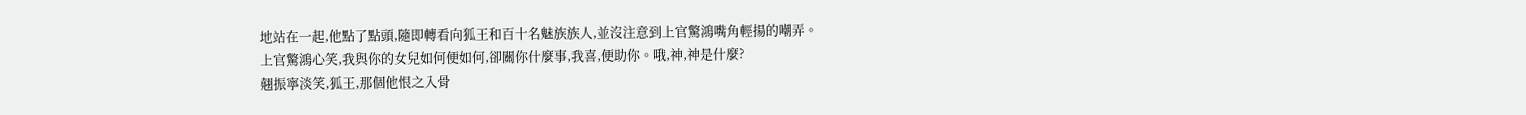地站在一起,他點了點頭,隨即轉看向狐王和百十名魅族族人,並沒注意到上官驚鴻嘴角輕揚的嘲弄。
上官驚鴻心笑,我與你的女兒如何便如何,卻關你什麼事,我喜,便助你。哦,神,神是什麼?
翹振寧淡笑,狐王,那個他恨之入骨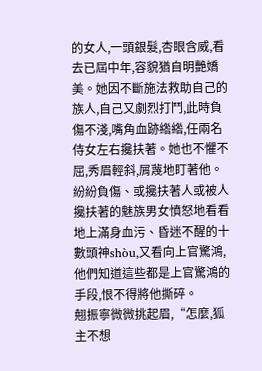的女人,一頭銀髮,杏眼含威,看去已屆中年,容貌猶自明艷嬌美。她因不斷施法救助自己的族人,自己又劇烈打鬥,此時負傷不淺,嘴角血跡綹綹,任兩名侍女左右攙扶著。她也不懼不屈,秀眉輕斜,屑蔑地盯著他。
紛紛負傷、或攙扶著人或被人攙扶著的魅族男女憤怒地看看地上滿身血污、昏迷不醒的十數頭神shòu,又看向上官驚鴻,他們知道這些都是上官驚鴻的手段,恨不得將他撕碎。
翹振寧微微挑起眉,“怎麼,狐主不想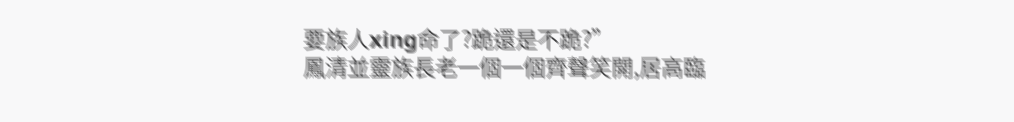要族人xing命了?跪還是不跪?”
鳳清並靈族長老一個一個齊聲笑開,居高臨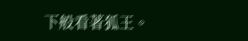下般看著狐王。